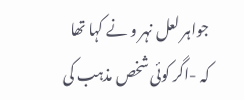جواہر لعل نہر و نے کہا تھا کہ -اگر کوئی شخص مذہب کی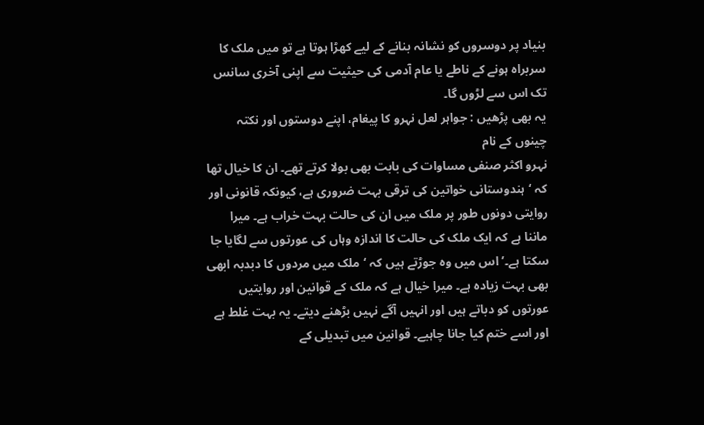بنیاد پر دوسروں کو نشانہ بنانے کے لیے کھڑا ہوتا ہے تو میں ملک کا سربراہ ہونے کے ناطے یا عام آدمی کی حیثیت سے اپنی آخری سانس تک اس سے لڑوں گا۔
یہ بھی پڑھیں : جواہر لعل نہرو کا پیغام، اپنے دوستوں اور نکتہ چینوں کے نام
نہرو اکثر صنفی مساوات کی بابت بھی بولا کرتے تھے۔ ان کا خیال تھا کہ ‘ہندوستانی خواتین کی ترقی بہت ضروری ہے، کیونکہ قانونی اور روایتی دونوں طور پر ملک میں ان کی حالت بہت خراب ہے۔ میرا ماننا ہے کہ ایک ملک کی حالت کا اندازہ وہاں کی عورتوں سے لگایا جا سکتا ہے۔’ اس میں وہ جوڑتے ہیں کہ ‘ملک میں مردوں کا دبدبہ ابھی بھی بہت زیادہ ہے۔ میرا خیال ہے کہ ملک کے قوانین اور روایتیں عورتوں کو دباتے ہیں اور انہیں آگے نہیں بڑھنے دیتے۔ یہ بہت غلط ہے اور اسے ختم کیا جانا چاہیے۔ قوانین میں تبدیلی کے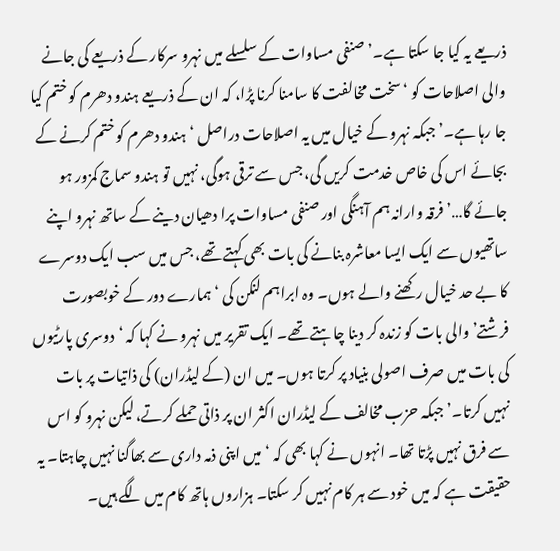ذریعے یہ کیا جا سکتا ہے۔’ صنفی مساوات کے سلسلے میں نہرو سرکار کے ذریعے کی جانے والی اصلاحات کو ‘سخت مخالفت کا سامنا کرنا پڑا، کہ ان کے ذریعے ہندو دھرم کو ختم کیا جا رہا ہے۔’ جبکہ نہرو کے خیال میں یہ اصلاحات دراصل ‘ہندو دھرم کو ختم کرنے کے بجائے اس کی خاص خدمت کریں گی، جس سے ترقی ہوگی، نہیں تو ہندو سماج کمزور ہو جائے گا…’ فرقہ وارانہ ہم آہنگی اور صنفی مساوات پرا دھیان دینے کے ساتھ نہرو اپنے ساتھیوں سے ایک ایسا معاشرہ بنانے کی بات بھی کہتے تھے، جس میں سب ایک دوسرے کا بے حد خیال رکھنے والے ہوں۔ وہ ابراہم لنکن کی ‘ہمارے دور کے خوبصورت فرشتے’ والی بات کو زندہ کر دینا چاہتے تھے۔ ایک تقریر میں نہرو نے کہا کہ ‘دوسری پارٹیوں کی بات میں صرف اصولی بنیاد پر کرتا ہوں۔ میں ان (کے لیڈران) کی ذاتیات پر بات نہیں کرتا۔’ جبکہ حزب مخالف کے لیڈران اکثر ان پر ذاتی حملے کرتے، لیکن نہرو کو اس سے فرق نہیں پڑتا تھا۔ انہوں نے کہا بھی کہ ‘میں اپنی ذمہ داری سے بھاگنا نہیں چاہتا۔ یہ حقیقت ہے کہ میں خود سے ہر کام نہیں کر سکتا۔ ہزاروں ہاتھ کام میں لگے ہیں۔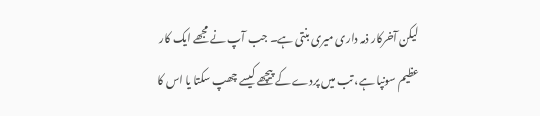لیکن آخرکار ذمہ داری میری بنتی ہے۔ جب آپ نے مجھے ایک کار عظیم سونپا ہے، تب میں پردے کے پیچھے کیسے چھپ سکتا یا اس کا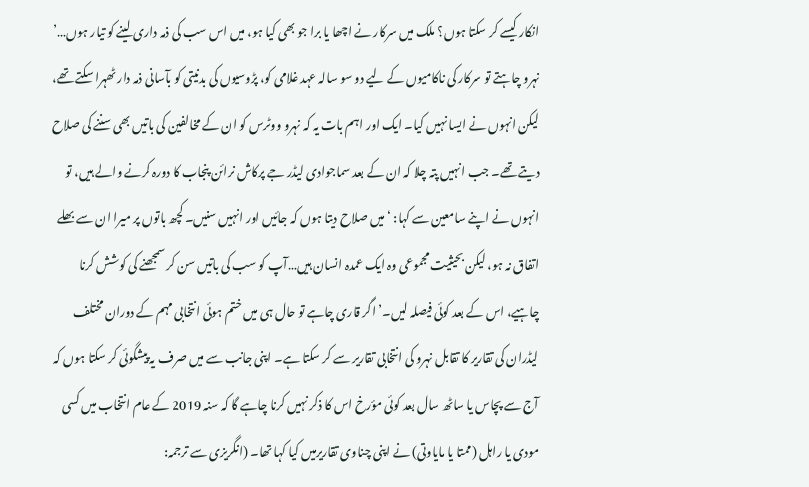انکار کیسے کر سکتا ہوں؟ ملک میں سرکار نے اچھا یا برا جو بھی کیا ہو، میں اس سب کی ذمہ داری لینے کو تیار ہوں…’ نہرو چاہتے تو سرکار کی ناکامیوں کے لیے دو سو سالہ عہد غلامی کو، پڑوسیوں کی بدنیتی کو بآسانی ذمہ دار ٹھہرا سکتے تھے، لیکن انہوں نے ایسا نہیں کیا۔ ایک اور اہم بات یہ کہ نہرو ووٹرس کو ان کے مخالفین کی باتیں بھی سننے کی صلاح دیتے تھے۔ جب انہیں پتہ چلا کہ ان کے بعد سماجوادی لیڈر جے پرکاش نرائن پنجاب کا دورہ کرنے والے ہیں، تو انہوں نے اپنے سامعین سے کہا: ‘میں صلاح دیتا ہوں کہ جائیں اور انہیں سنیں۔ کچھ باتوں پر میرا ان سے بھلے اتفاق نہ ہو، لیکن بحیثیت مجموعی وہ ایک عمدہ انسان ہیں…آپ کو سب کی باتیں سن کر سمجھنے کی کوشش کرنا چاہیے، اس کے بعد کوئی فیصلہ لیں۔’ اگر قاری چاہے تو حال ہی میں ختم ہوئی انتخابی مہم کے دوران مختلف لیڈران کی تقاریر کا تقابل نہرو کی انتخابی تقاریر سے کر سکتا ہے۔ اپنی جانب سے میں صرف یہ پیشگوئی کر سکتا ہوں کہ آج سے پچاس یا ساٹھ سال بعد کوئی مؤرخ اس کا ذکر نہیں کرنا چاہے گا کہ سنہ 2019 کے عام انتخاب میں کسی مودی یا راہل (ممتا یا مایاوتی) نے اپنی چناوی تقاریرمیں کیا کہا تھا۔ (انگریزی سے ترجمہ: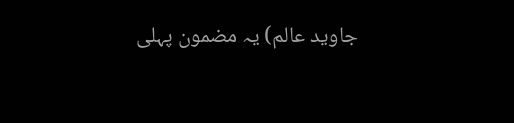جاوید عالم) یہ مضمون پہلی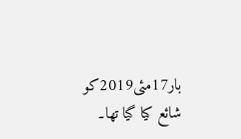بار17مئی2019کو شائع کیا گیا تھا۔